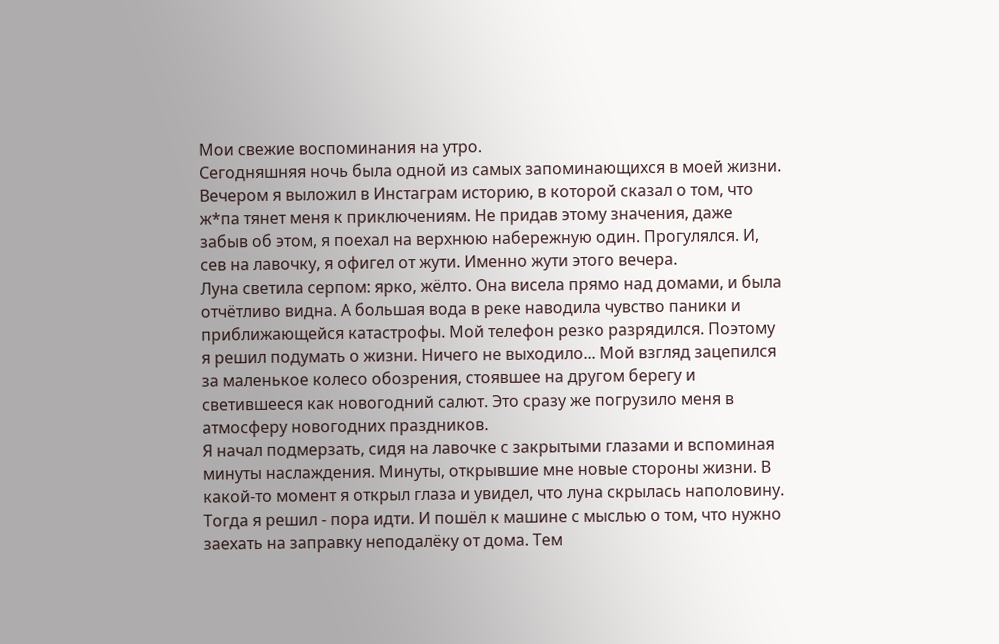Мои свежие воспоминания на утро.
Сегодняшняя ночь была одной из самых запоминающихся в моей жизни.
Вечером я выложил в Инстаграм историю, в которой сказал о том, что ж*па тянет меня к приключениям. Не придав этому значения, даже забыв об этом, я поехал на верхнюю набережную один. Прогулялся. И, сев на лавочку, я офигел от жути. Именно жути этого вечера.
Луна светила серпом: ярко, жёлто. Она висела прямо над домами, и была отчётливо видна. А большая вода в реке наводила чувство паники и приближающейся катастрофы. Мой телефон резко разрядился. Поэтому я решил подумать о жизни. Ничего не выходило... Мой взгляд зацепился за маленькое колесо обозрения, стоявшее на другом берегу и светившееся как новогодний салют. Это сразу же погрузило меня в атмосферу новогодних праздников.
Я начал подмерзать, сидя на лавочке с закрытыми глазами и вспоминая минуты наслаждения. Минуты, открывшие мне новые стороны жизни. В какой-то момент я открыл глаза и увидел, что луна скрылась наполовину. Тогда я решил - пора идти. И пошёл к машине с мыслью о том, что нужно заехать на заправку неподалёку от дома. Тем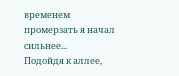временем промерзать я начал сильнее...
Подойдя к аллее,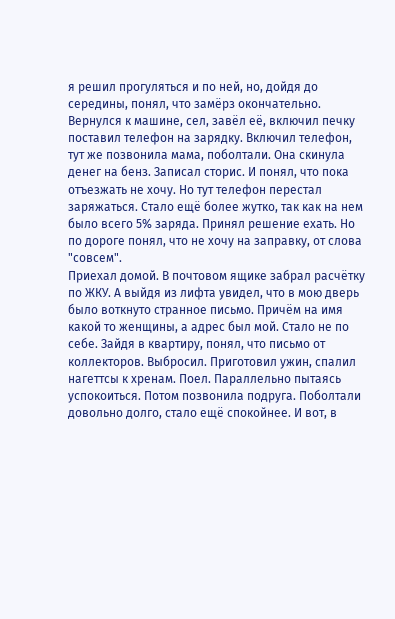я решил прогуляться и по ней, но, дойдя до середины, понял, что замёрз окончательно. Вернулся к машине, сел, завёл её, включил печку поставил телефон на зарядку. Включил телефон, тут же позвонила мама, поболтали. Она скинула денег на бенз. Записал сторис. И понял, что пока отъезжать не хочу. Но тут телефон перестал заряжаться. Стало ещё более жутко, так как на нем было всего 5% заряда. Принял решение ехать. Но по дороге понял, что не хочу на заправку, от слова "совсем".
Приехал домой. В почтовом ящике забрал расчётку по ЖКУ. А выйдя из лифта увидел, что в мою дверь было воткнуто странное письмо. Причём на имя какой то женщины, а адрес был мой. Стало не по себе. Зайдя в квартиру, понял, что письмо от коллекторов. Выбросил. Приготовил ужин, спалил нагеттсы к хренам. Поел. Параллельно пытаясь успокоиться. Потом позвонила подруга. Поболтали довольно долго, стало ещё спокойнее. И вот, в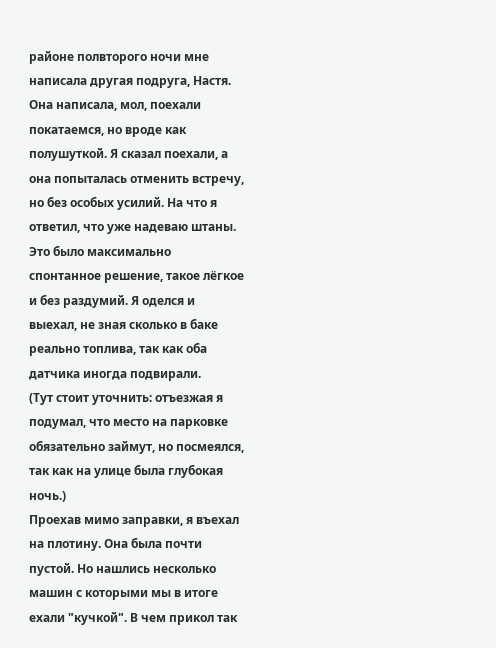районе полвторого ночи мне написала другая подруга, Настя. Она написала, мол, поехали покатаемся, но вроде как полушуткой. Я сказал поехали, а она попыталась отменить встречу, но без особых усилий. На что я ответил, что уже надеваю штаны. Это было максимально спонтанное решение, такое лёгкое и без раздумий. Я оделся и выехал, не зная сколько в баке реально топлива, так как оба датчика иногда подвирали.
(Тут стоит уточнить: отъезжая я подумал, что место на парковке обязательно займут, но посмеялся, так как на улице была глубокая ночь.)
Проехав мимо заправки, я въехал на плотину. Она была почти пустой. Но нашлись несколько машин с которыми мы в итоге ехали "кучкой". В чем прикол так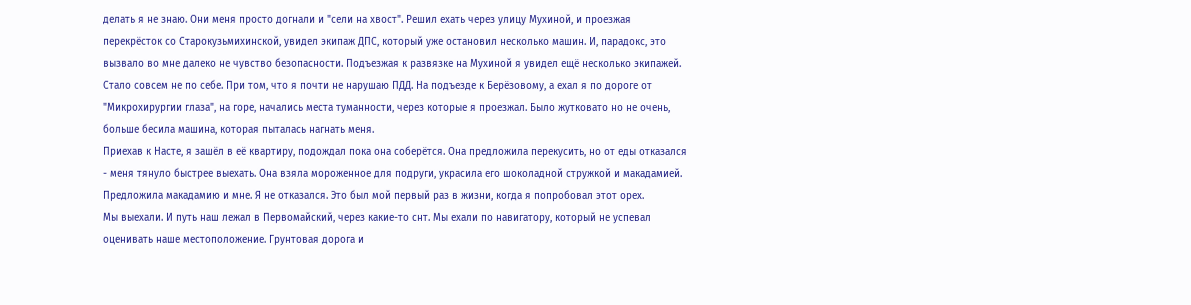делать я не знаю. Они меня просто догнали и "сели на хвост". Решил ехать через улицу Мухиной, и проезжая перекрёсток со Старокузьмихинской, увидел экипаж ДПС, который уже остановил несколько машин. И, парадокс, это вызвало во мне далеко не чувство безопасности. Подъезжая к развязке на Мухиной я увидел ещё несколько экипажей. Стало совсем не по себе. При том, что я почти не нарушаю ПДД. На подъезде к Берёзовому, а ехал я по дороге от "Микрохирургии глаза", на горе, начались места туманности, через которые я проезжал. Было жутковато но не очень, больше бесила машина, которая пыталась нагнать меня.
Приехав к Насте, я зашёл в её квартиру, подождал пока она соберётся. Она предложила перекусить, но от еды отказался - меня тянуло быстрее выехать. Она взяла мороженное для подруги, украсила его шоколадной стружкой и макадамией. Предложила макадамию и мне. Я не отказался. Это был мой первый раз в жизни, когда я попробовал этот орех.
Мы выехали. И путь наш лежал в Первомайский, через какие-то снт. Мы ехали по навигатору, который не успевал оценивать наше местоположение. Грунтовая дорога и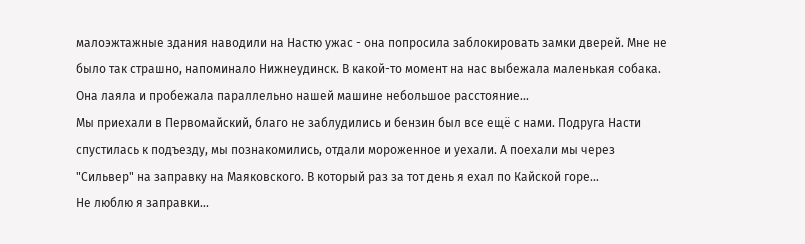малоэжтажные здания наводили на Настю ужас - она попросила заблокировать замки дверей. Мне не было так страшно, напоминало Нижнеудинск. В какой-то момент на нас выбежала маленькая собака. Она лаяла и пробежала параллельно нашей машине небольшое расстояние...
Мы приехали в Первомайский, благо не заблудились и бензин был все ещё с нами. Подруга Насти спустилась к подъезду, мы познакомились, отдали мороженное и уехали. А поехали мы через "Сильвер" на заправку на Маяковского. В который раз за тот день я ехал по Кайской горе...
Не люблю я заправки...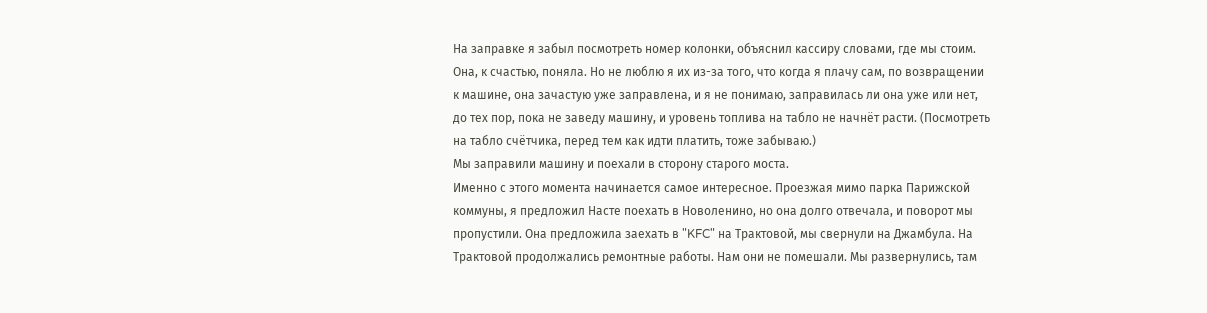На заправке я забыл посмотреть номер колонки, объяснил кассиру словами, где мы стоим. Она, к счастью, поняла. Но не люблю я их из-за того, что когда я плачу сам, по возвращении к машине, она зачастую уже заправлена, и я не понимаю, заправилась ли она уже или нет, до тех пор, пока не заведу машину, и уровень топлива на табло не начнёт расти. (Посмотреть на табло счётчика, перед тем как идти платить, тоже забываю.)
Мы заправили машину и поехали в сторону старого моста.
Именно с этого момента начинается самое интересное. Проезжая мимо парка Парижской коммуны, я предложил Насте поехать в Новоленино, но она долго отвечала, и поворот мы пропустили. Она предложила заехать в "KFC" на Трактовой, мы свернули на Джамбула. На Трактовой продолжались ремонтные работы. Нам они не помешали. Мы развернулись, там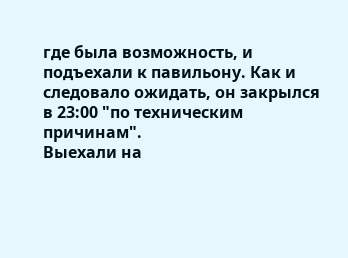где была возможность, и подъехали к павильону. Как и следовало ожидать, он закрылся в 23:00 "по техническим причинам".
Выехали на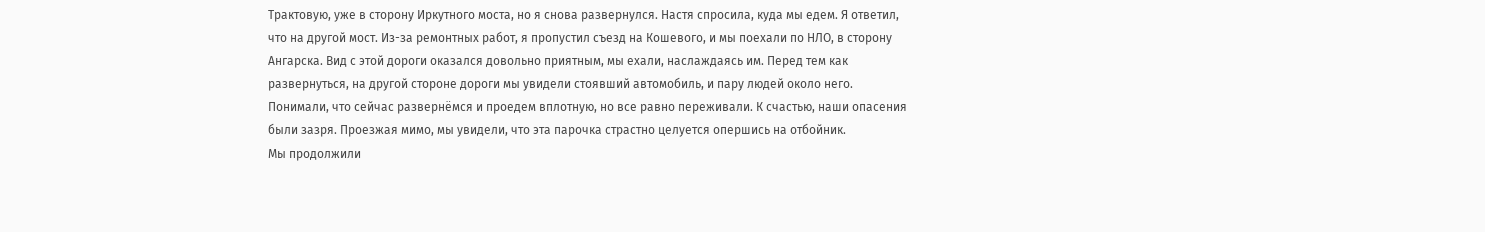Трактовую, уже в сторону Иркутного моста, но я снова развернулся. Настя спросила, куда мы едем. Я ответил, что на другой мост. Из-за ремонтных работ, я пропустил съезд на Кошевого, и мы поехали по НЛО, в сторону Ангарска. Вид с этой дороги оказался довольно приятным, мы ехали, наслаждаясь им. Перед тем как развернуться, на другой стороне дороги мы увидели стоявший автомобиль, и пару людей около него. Понимали, что сейчас развернёмся и проедем вплотную, но все равно переживали. К счастью, наши опасения были зазря. Проезжая мимо, мы увидели, что эта парочка страстно целуется опершись на отбойник.
Мы продолжили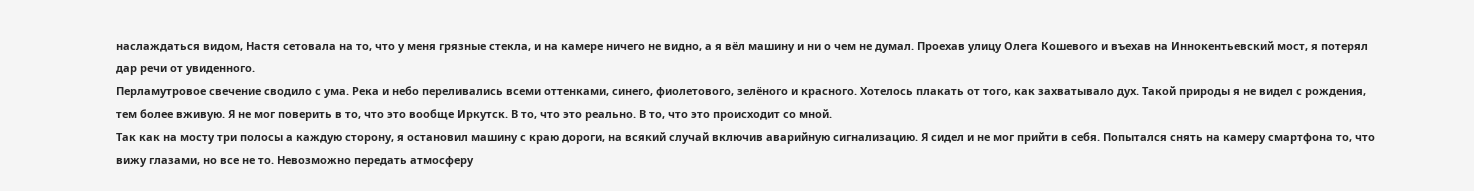наслаждаться видом, Настя сетовала на то, что у меня грязные стекла, и на камере ничего не видно, а я вёл машину и ни о чем не думал. Проехав улицу Олега Кошевого и въехав на Иннокентьевский мост, я потерял дар речи от увиденного.
Перламутровое свечение сводило с ума. Река и небо переливались всеми оттенками, синего, фиолетового, зелёного и красного. Хотелось плакать от того, как захватывало дух. Такой природы я не видел с рождения, тем более вживую. Я не мог поверить в то, что это вообще Иркутск. В то, что это реально. В то, что это происходит со мной.
Так как на мосту три полосы а каждую сторону, я остановил машину с краю дороги, на всякий случай включив аварийную сигнализацию. Я сидел и не мог прийти в себя. Попытался снять на камеру смартфона то, что вижу глазами, но все не то. Невозможно передать атмосферу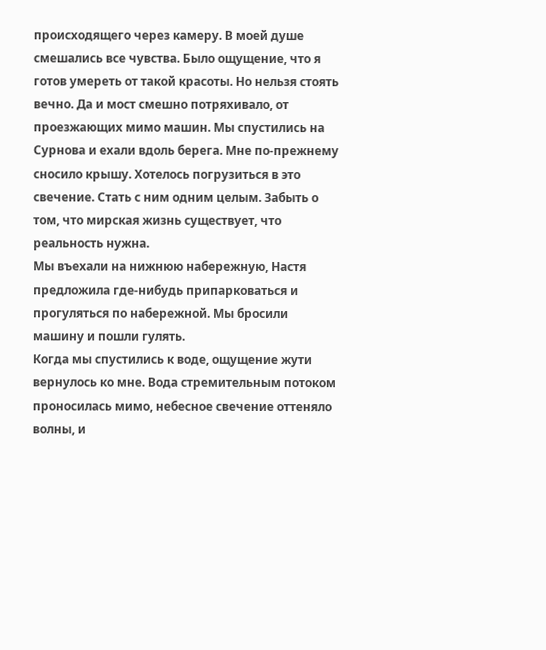происходящего через камеру. В моей душе смешались все чувства. Было ощущение, что я готов умереть от такой красоты. Но нельзя стоять вечно. Да и мост смешно потряхивало, от проезжающих мимо машин. Мы спустились на Сурнова и ехали вдоль берега. Мне по-прежнему сносило крышу. Хотелось погрузиться в это свечение. Стать с ним одним целым. Забыть о том, что мирская жизнь существует, что реальность нужна.
Мы въехали на нижнюю набережную, Настя предложила где-нибудь припарковаться и прогуляться по набережной. Мы бросили машину и пошли гулять.
Когда мы спустились к воде, ощущение жути вернулось ко мне. Вода стремительным потоком проносилась мимо, небесное свечение оттеняло волны, и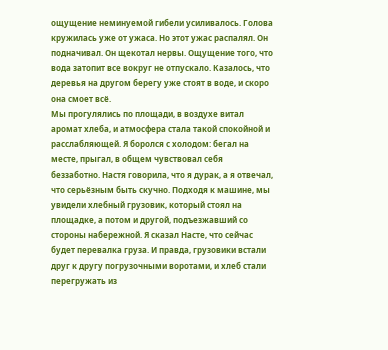ощущение неминуемой гибели усиливалось. Голова кружилась уже от ужаса. Но этот ужас распалял. Он подначивал. Он щекотал нервы. Ощущение того, что вода затопит все вокруг не отпускало. Казалось, что деревья на другом берегу уже стоят в воде, и скоро она смоет всё.
Мы прогулялись по площади, в воздухе витал аромат хлеба, и атмосфера стала такой спокойной и расслабляющей. Я боролся с холодом: бегал на месте, прыгал, в общем чувствовал себя беззаботно. Настя говорила, что я дурак, а я отвечал, что серьёзным быть скучно. Подходя к машине, мы увидели хлебный грузовик, который стоял на площадке, а потом и другой, подъезжавший со стороны набережной. Я сказал Насте, что сейчас будет перевалка груза. И правда, грузовики встали друг к другу погрузочными воротами, и хлеб стали перегружать из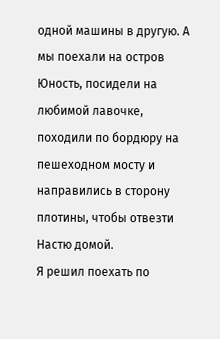одной машины в другую. А мы поехали на остров Юность, посидели на любимой лавочке, походили по бордюру на пешеходном мосту и направились в сторону плотины, чтобы отвезти Настю домой.
Я решил поехать по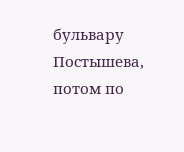бульвару Постышева, потом по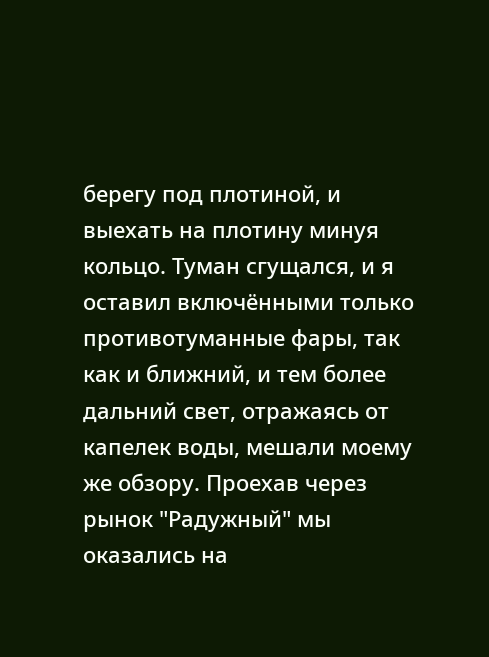берегу под плотиной, и выехать на плотину минуя кольцо. Туман сгущался, и я оставил включёнными только противотуманные фары, так как и ближний, и тем более дальний свет, отражаясь от капелек воды, мешали моему же обзору. Проехав через рынок "Радужный" мы оказались на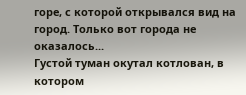горе, с которой открывался вид на город. Только вот города не оказалось...
Густой туман окутал котлован, в котором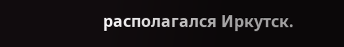располагался Иркутск.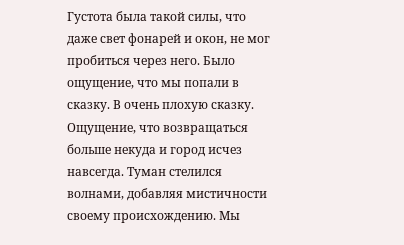Густота была такой силы, что даже свет фонарей и окон, не мог пробиться через него. Было ощущение, что мы попали в сказку. В очень плохую сказку. Ощущение, что возвращаться больше некуда и город исчез навсегда. Туман стелился волнами, добавляя мистичности своему происхождению. Мы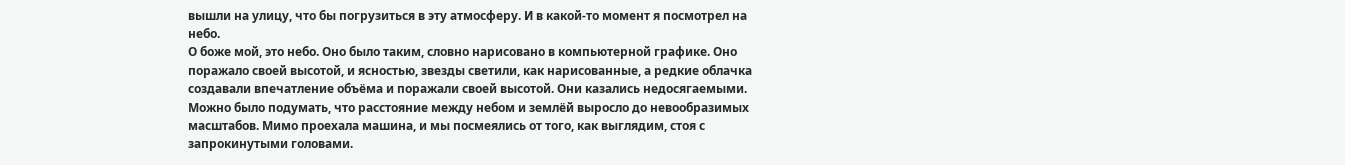вышли на улицу, что бы погрузиться в эту атмосферу. И в какой-то момент я посмотрел на небо.
О боже мой, это небо. Оно было таким, словно нарисовано в компьютерной графике. Оно поражало своей высотой, и ясностью, звезды светили, как нарисованные, а редкие облачка создавали впечатление объёма и поражали своей высотой. Они казались недосягаемыми. Можно было подумать, что расстояние между небом и землёй выросло до невообразимых масштабов. Мимо проехала машина, и мы посмеялись от того, как выглядим, стоя с запрокинутыми головами.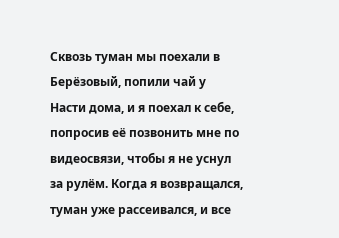Сквозь туман мы поехали в Берёзовый, попили чай у Насти дома, и я поехал к себе, попросив её позвонить мне по видеосвязи, чтобы я не уснул за рулём. Когда я возвращался, туман уже рассеивался, и все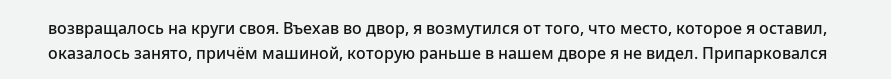возвращалось на круги своя. Въехав во двор, я возмутился от того, что место, которое я оставил, оказалось занято, причём машиной, которую раньше в нашем дворе я не видел. Припарковался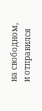на свободном, и отправился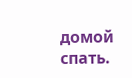домой спать.